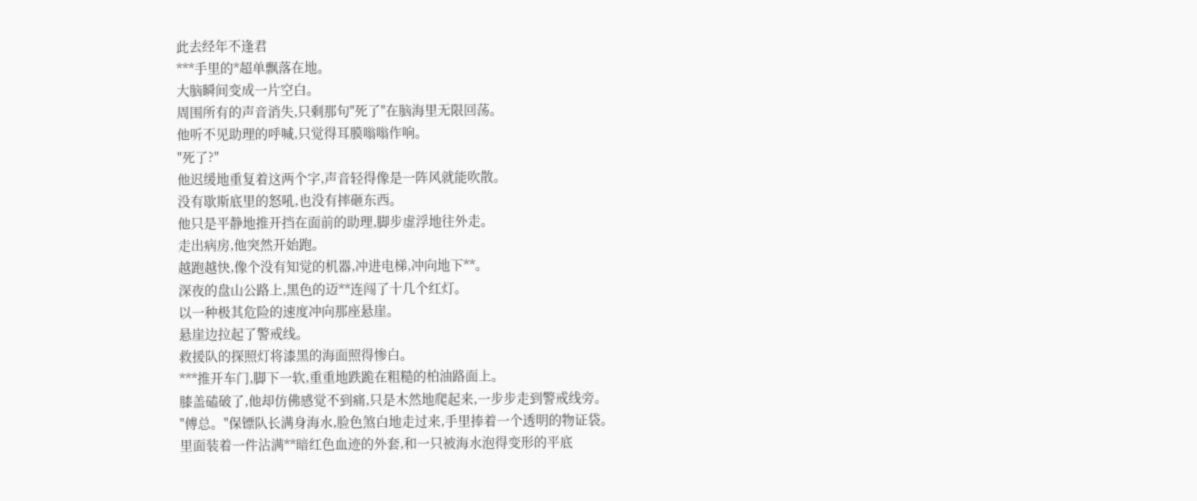此去经年不逢君
***手里的*超单飘落在地。
大脑瞬间变成一片空白。
周围所有的声音消失,只剩那句"死了"在脑海里无限回荡。
他听不见助理的呼喊,只觉得耳膜嗡嗡作响。
"死了?"
他迟缓地重复着这两个字,声音轻得像是一阵风就能吹散。
没有歇斯底里的怒吼,也没有摔砸东西。
他只是平静地推开挡在面前的助理,脚步虚浮地往外走。
走出病房,他突然开始跑。
越跑越快,像个没有知觉的机器,冲进电梯,冲向地下**。
深夜的盘山公路上,黑色的迈**连闯了十几个红灯。
以一种极其危险的速度冲向那座悬崖。
悬崖边拉起了警戒线。
救援队的探照灯将漆黑的海面照得惨白。
***推开车门,脚下一软,重重地跌跪在粗糙的柏油路面上。
膝盖磕破了,他却仿佛感觉不到痛,只是木然地爬起来,一步步走到警戒线旁。
"傅总。"保镖队长满身海水,脸色煞白地走过来,手里捧着一个透明的物证袋。
里面装着一件沾满**暗红色血迹的外套,和一只被海水泡得变形的平底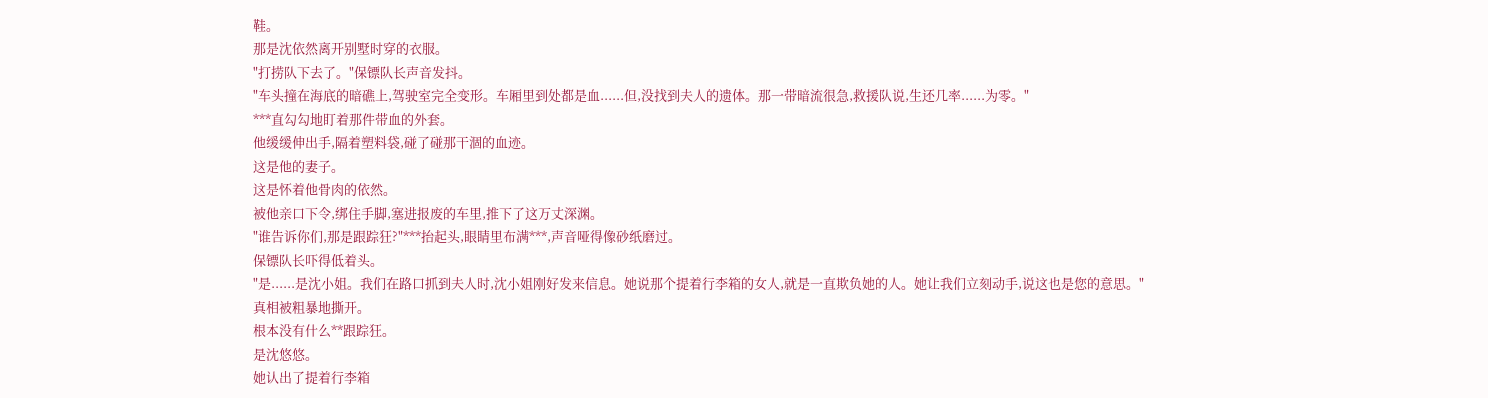鞋。
那是沈依然离开别墅时穿的衣服。
"打捞队下去了。"保镖队长声音发抖。
"车头撞在海底的暗礁上,驾驶室完全变形。车厢里到处都是血......但,没找到夫人的遗体。那一带暗流很急,救援队说,生还几率......为零。"
***直勾勾地盯着那件带血的外套。
他缓缓伸出手,隔着塑料袋,碰了碰那干涸的血迹。
这是他的妻子。
这是怀着他骨肉的依然。
被他亲口下令,绑住手脚,塞进报废的车里,推下了这万丈深渊。
"谁告诉你们,那是跟踪狂?"***抬起头,眼睛里布满***,声音哑得像砂纸磨过。
保镖队长吓得低着头。
"是......是沈小姐。我们在路口抓到夫人时,沈小姐刚好发来信息。她说那个提着行李箱的女人,就是一直欺负她的人。她让我们立刻动手,说这也是您的意思。"
真相被粗暴地撕开。
根本没有什么**跟踪狂。
是沈悠悠。
她认出了提着行李箱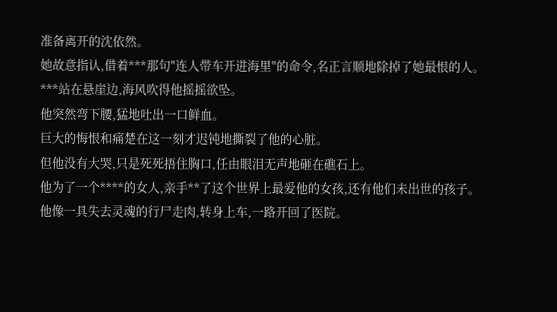准备离开的沈依然。
她故意指认,借着***那句"连人带车开进海里"的命令,名正言顺地除掉了她最恨的人。
***站在悬崖边,海风吹得他摇摇欲坠。
他突然弯下腰,猛地吐出一口鲜血。
巨大的悔恨和痛楚在这一刻才迟钝地撕裂了他的心脏。
但他没有大哭,只是死死捂住胸口,任由眼泪无声地砸在礁石上。
他为了一个****的女人,亲手**了这个世界上最爱他的女孩,还有他们未出世的孩子。
他像一具失去灵魂的行尸走肉,转身上车,一路开回了医院。